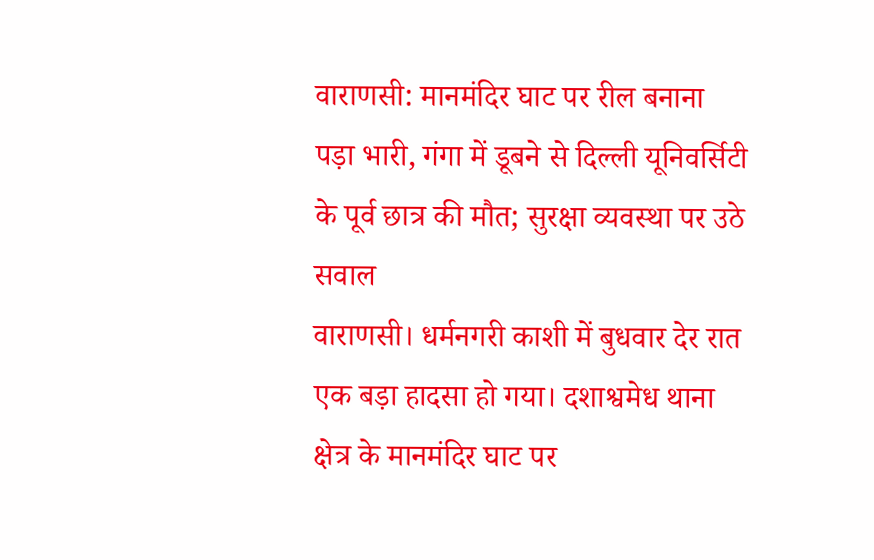वाराणसी: मानमंदिर घाट पर रील बनाना पड़ा भारी, गंगा में डूबने से दिल्ली यूनिवर्सिटी के पूर्व छात्र की मौत; सुरक्षा व्यवस्था पर उठे सवाल
वाराणसी। धर्मनगरी काशी में बुधवार देर रात एक बड़ा हादसा हो गया। दशाश्वमेध थाना क्षेत्र के मानमंदिर घाट पर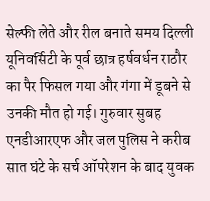सेल्फी लेते और रील बनाते समय दिल्ली यूनिवर्सिटी के पूर्व छात्र हर्षवर्धन राठौर का पैर फिसल गया और गंगा में डूबने से उनकी मौत हो गई। गुरुवार सुबह एनडीआरएफ और जल पुलिस ने करीब सात घंटे के सर्च ऑपरेशन के बाद युवक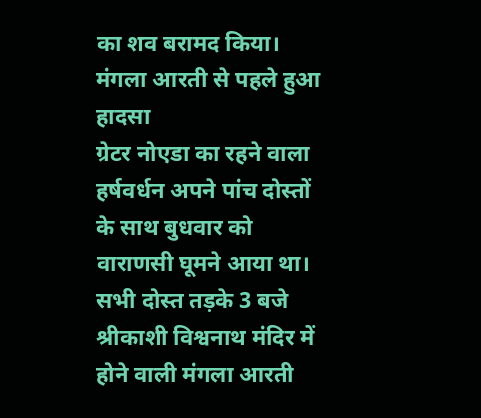का शव बरामद किया।
मंगला आरती से पहले हुआ हादसा
ग्रेटर नोएडा का रहने वाला हर्षवर्धन अपने पांच दोस्तों के साथ बुधवार को वाराणसी घूमने आया था। सभी दोस्त तड़के 3 बजे श्रीकाशी विश्वनाथ मंदिर में होने वाली मंगला आरती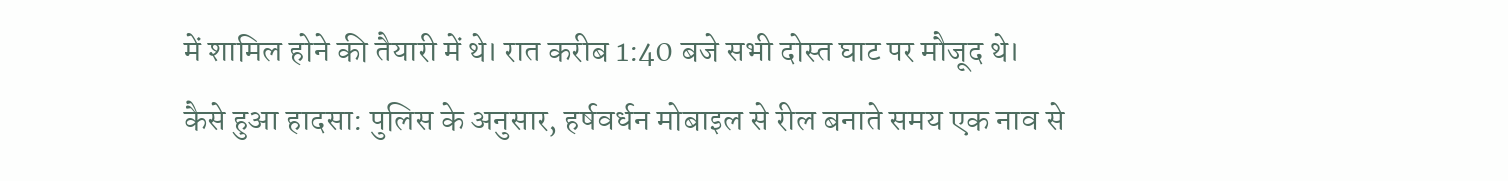में शामिल होने की तैयारी में थे। रात करीब 1:40 बजे सभी दोस्त घाट पर मौजूद थे।
कैसे हुआ हादसा: पुलिस के अनुसार, हर्षवर्धन मोबाइल से रील बनाते समय एक नाव से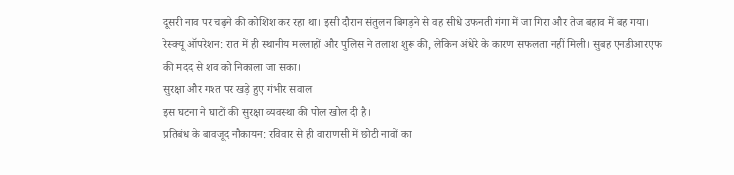दूसरी नाव पर चढ़ने की कोशिश कर रहा था। इसी दौरान संतुलन बिगड़ने से वह सीधे उफनती गंगा में जा गिरा और तेज बहाव में बह गया।
रेस्क्यू ऑपरेशन: रात में ही स्थानीय मल्लाहों और पुलिस ने तलाश शुरू की, लेकिन अंधेरे के कारण सफलता नहीं मिली। सुबह एनडीआरएफ की मदद से शव को निकाला जा सका।
सुरक्षा और गश्त पर खड़े हुए गंभीर सवाल
इस घटना ने घाटों की सुरक्षा व्यवस्था की पोल खोल दी है।
प्रतिबंध के बावजूद नौकायन: रविवार से ही वाराणसी में छोटी नावों का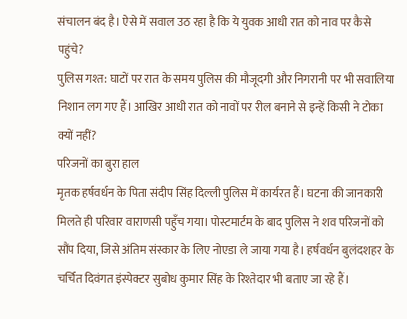संचालन बंद है। ऐसे में सवाल उठ रहा है कि ये युवक आधी रात को नाव पर कैसे पहुंचे?
पुलिस गश्त: घाटों पर रात के समय पुलिस की मौजूदगी और निगरानी पर भी सवालिया निशान लग गए हैं। आखिर आधी रात को नावों पर रील बनाने से इन्हें किसी ने टोका क्यों नहीं?
परिजनों का बुरा हाल
मृतक हर्षवर्धन के पिता संदीप सिंह दिल्ली पुलिस में कार्यरत हैं। घटना की जानकारी मिलते ही परिवार वाराणसी पहुँच गया। पोस्टमार्टम के बाद पुलिस ने शव परिजनों को सौंप दिया, जिसे अंतिम संस्कार के लिए नोएडा ले जाया गया है। हर्षवर्धन बुलंदशहर के चर्चित दिवंगत इंस्पेक्टर सुबोध कुमार सिंह के रिश्तेदार भी बताए जा रहे हैं।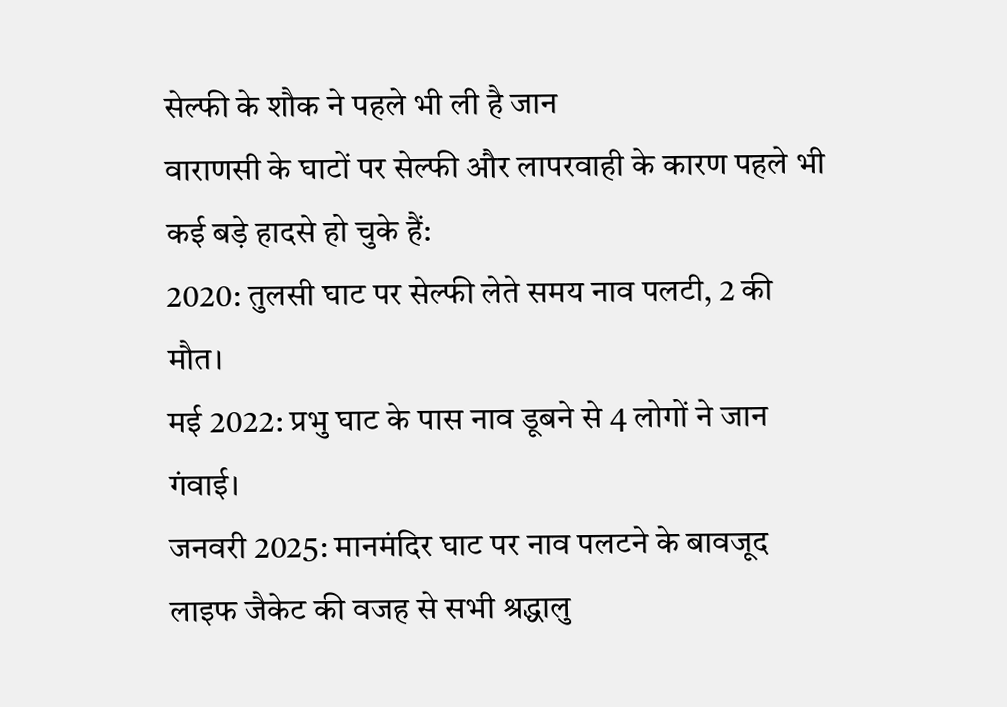सेल्फी के शौक ने पहले भी ली है जान
वाराणसी के घाटों पर सेल्फी और लापरवाही के कारण पहले भी कई बड़े हादसे हो चुके हैं:
2020: तुलसी घाट पर सेल्फी लेते समय नाव पलटी, 2 की मौत।
मई 2022: प्रभु घाट के पास नाव डूबने से 4 लोगों ने जान गंवाई।
जनवरी 2025: मानमंदिर घाट पर नाव पलटने के बावजूद लाइफ जैकेट की वजह से सभी श्रद्धालु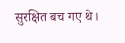सुरक्षित बच गए थे।